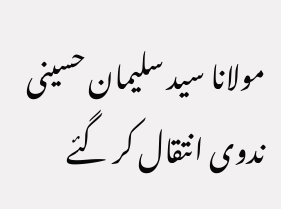مولانا سید سلیمان حسینی ندوی انتقال کر گئے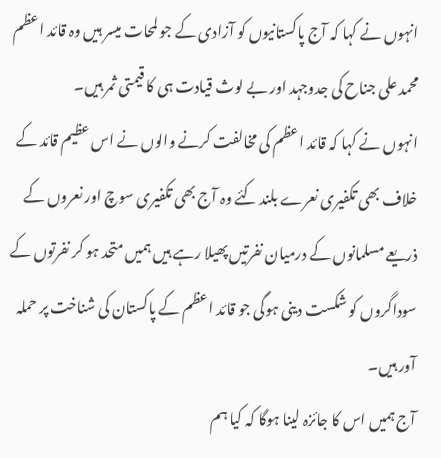انہوں نے کہا کہ آج پاکستانیوں کو آزادی کے جو لمحات میسر ہیں وہ قائد اعظم محمد علی جناح کی جدوجہد اور بے لوث قیادت ہی کا قیمتی ثمر ہیں۔
انہوں نے کہا کہ قائد اعظم کی مخالفت کرنے والوں نے اس عظیم قائد کے خلاف بھی تکفیری نعرے بلند کئے وہ آج بھی تکفیری سوچ اور نعروں کے ذریعے مسلمانوں کے درمیان نفرتیں پھیلا رہے ہیں ہمیں متحد ہو کر نفرتوں کے سوداگروں کو شکست دینی ہوگی جو قائد اعظم کے پاکستان کی شناخت پر حملہ آور ہیں۔
آج ہمیں اس کا جائزہ لینا ہوگا کہ کیا ہم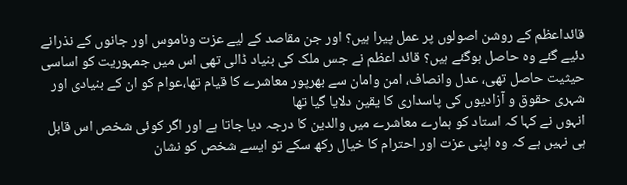قائداعظم کے روشن اصولوں پر عمل پیرا ہیں؟ اور جن مقاصد کے لیے عزت وناموس اور جانوں کے نذرانے دئیے گئے وہ حاصل ہوگئے ہیں؟ قائد اعظم نے جس ملک کی بنیاد ڈالی تھی اس میں جمہوریت کو اساسی حیثیت حاصل تھی، عدل وانصاف، امن وامان سے بھرپور معاشرے کا قیام تھا،عوام کو ان کے بنیادی اور شہری حقوق و آزادیوں کی پاسداری کا یقین دلایا گیا تھا
انہوں نے کہا کہ استاد کو ہمارے معاشرے میں والدین کا درجہ دیا جاتا ہے اور اگر کوئی شخص اس قابل ہی نہیں ہے کہ وہ اپنی عزت اور احترام کا خیال رکھ سکے تو ایسے شخص کو نشان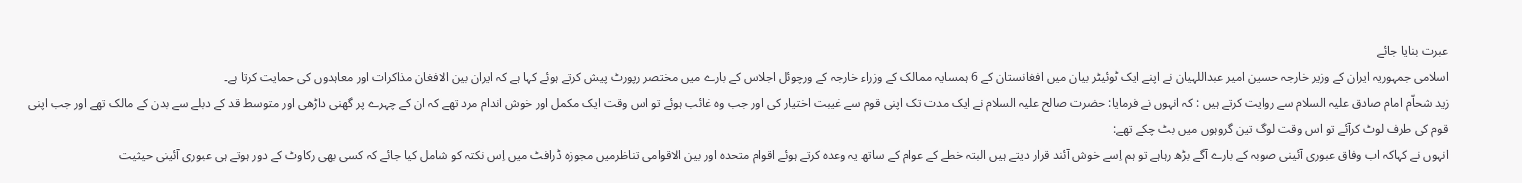عبرت بنایا جائے
اسلامی جمہوریہ ایران کے وزیر خارجہ حسین امیر عبداللہیان نے اپنے ایک ٹوئيٹر بیان میں افغانستان کے 6 ہمسایہ ممالک کے وزراء خارجہ کے ورچوئل اجلاس کے بارے میں مختصر رپورٹ پیش کرتے ہوئے کہا ہے کہ ایران بین الافغان مذاکرات اور معاہدوں کی حمایت کرتا ہے۔
زید شحاّم امام صادق علیہ السلام سے روایت کرتے ہيں : کہ انہوں نے فرمایا: حضرت صالح عليہ السلام نے ایک مدت تک اپنی قوم سے غیبت اختیار کی اور جب وہ غائب ہوئے تو اس وقت ایک مکمل اور خوش اندام مرد تھے کہ ان کے چہرے پر گھنی داڑھی اور متوسط قد کے دبلے سے بدن کے مالک تھے اور جب اپنی قوم کی طرف لوٹ کرآئے تو اس وقت لوگ تین گروہوں میں بٹ چکے تھے:
انہوں نے کہاکہ اب وفاق عبوری آئینی صوبہ کے بارے آگے بڑھ رہاہے تو ہم اِسے خوش آئند قرار دیتے ہیں البتہ خطے کے عوام کے ساتھ یہ وعدہ کرتے ہوئے اقوام متحدہ اور بین الاقوامی تناظرمیں مجوزہ ڈرافٹ میں اِس نکتہ کو شامل کیا جائے کہ کسی بھی رکاوٹ کے دور ہوتے ہی عبوری آئینی حیثیت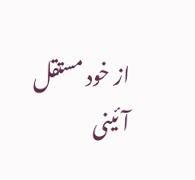از خود مستقل آئینی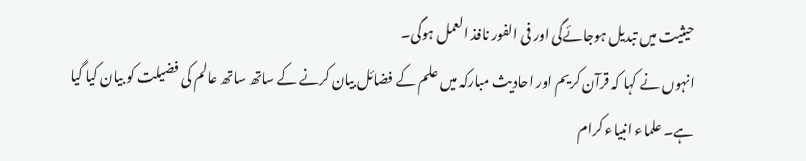حیثیت میں تبدیل ہوجائےگی اور فی الفور نافذ العمل ہوگی۔
انہوں نے کہا کہ قرآن کریم اور احادیث مبارکہ میں علم کے فضائل بیان کرنے کے ساتھ ساتھ عالم کی فضیلت کو بیان کیا گیا ہے۔ علماء انبیاء کرام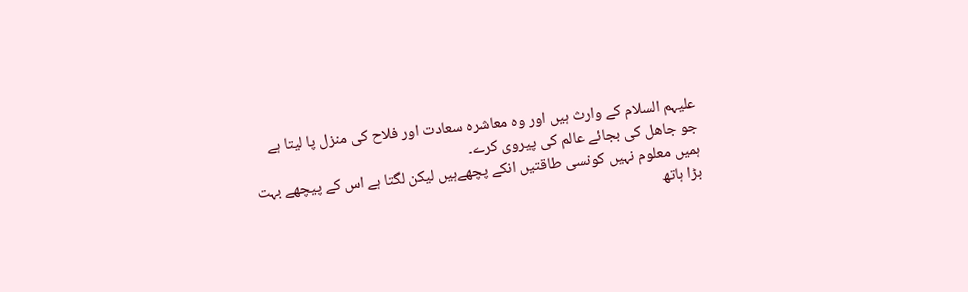علیہم السلام کے وارث ہیں اور وہ معاشرہ سعادت اور فلاح کی منزل پا لیتا ہے جو جاھل کی بجائے عالم کی پیروی کرے۔
ہمیں معلوم نہیں کونسی طاقتیں انکے پچھےہیں لیکن لگتا ہے اس کے پیچھے بہت بڑا ہاتھ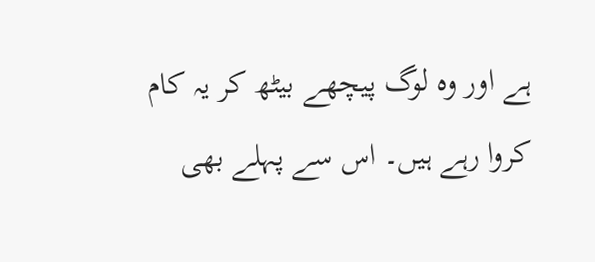ہے اور وہ لوگ پیچھے بیٹھ کر یہ کام کروا رہے ہیں۔ اس سے پہلے بھی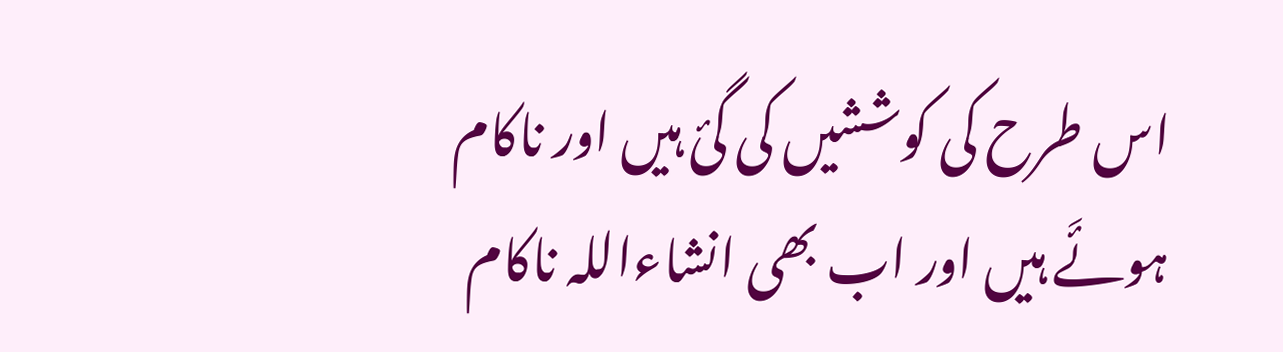اس طرح کی کوششیں کی گئ ہیں اور ناکام ہوئَے ہیں اور اب بھی انشاءاللہ ناکام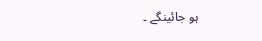ہو جائینگے ۔